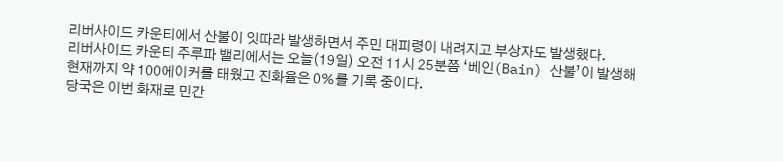리버사이드 카운티에서 산불이 잇따라 발생하면서 주민 대피령이 내려지고 부상자도 발생했다.
리버사이드 카운티 주루파 밸리에서는 오늘(19일) 오전 11시 25분쯤 ‘베인(Bain) 산불’이 발생해 현재까지 약 100에이커를 태웠고 진화율은 0%를 기록 중이다.
당국은 이번 화재로 민간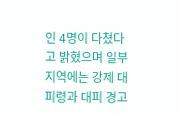인 4명이 다쳤다고 밝혔으며 일부 지역에는 강제 대피령과 대피 경고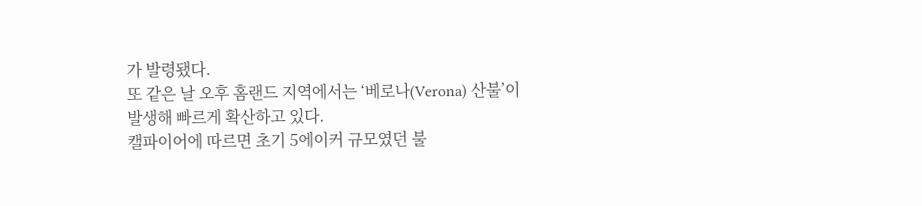가 발령됐다.
또 같은 날 오후 홈랜드 지역에서는 ‘베로나(Verona) 산불’이 발생해 빠르게 확산하고 있다.
캘파이어에 따르면 초기 5에이커 규모였던 불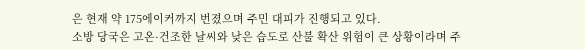은 현재 약 175에이커까지 번졌으며 주민 대피가 진행되고 있다.
소방 당국은 고온·건조한 날씨와 낮은 습도로 산불 확산 위험이 큰 상황이라며 주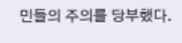민들의 주의를 당부했다.